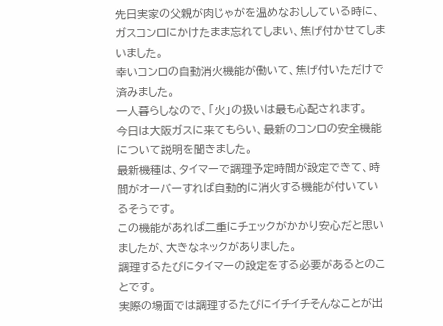先日実家の父親が肉じゃがを温めなおししている時に、ガスコンロにかけたまま忘れてしまい、焦げ付かせてしまいました。
幸いコンロの自動消火機能が働いて、焦げ付いただけで済みました。
一人暮らしなので、「火」の扱いは最も心配されます。
今日は大阪ガスに来てもらい、最新のコンロの安全機能について説明を聞きました。
最新機種は、タイマーで調理予定時間が設定できて、時間がオーバーすれば自動的に消火する機能が付いているそうです。
この機能があれば二重にチェックがかかり安心だと思いましたが、大きなネックがありました。
調理するたびにタイマーの設定をする必要があるとのことです。
実際の場面では調理するたびにイチイチそんなことが出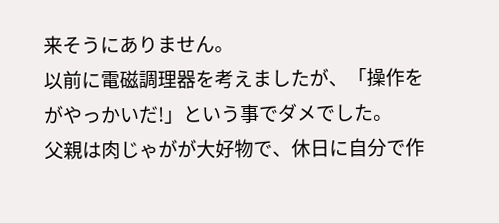来そうにありません。
以前に電磁調理器を考えましたが、「操作をがやっかいだ!」という事でダメでした。
父親は肉じゃがが大好物で、休日に自分で作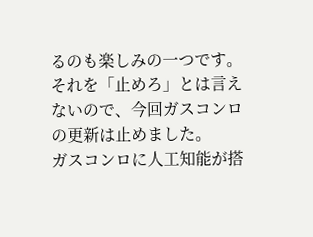るのも楽しみの一つです。
それを「止めろ」とは言えないので、今回ガスコンロの更新は止めました。
ガスコンロに人工知能が搭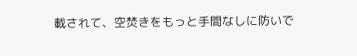載されて、空焚きをもっと手間なしに防いで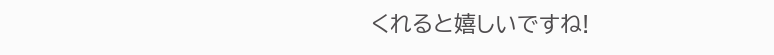くれると嬉しいですね!